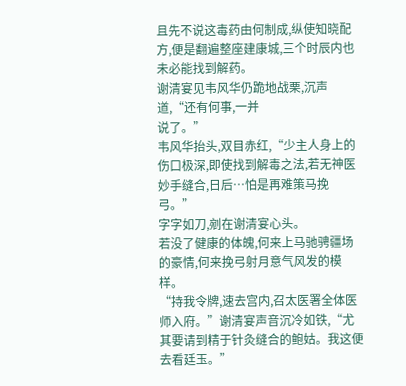且先不说这毒药由何制成,纵使知晓配方,便是翻遍整座建康城,三个时辰内也未必能找到解药。
谢清宴见韦风华仍跪地战栗,沉声道,“还有何事,一并
说了。”
韦风华抬头,双目赤红,“少主人身上的伤口极深,即使找到解毒之法,若无神医妙手缝合,日后…怕是再难策马挽弓。”
字字如刀,剜在谢清宴心头。
若没了健康的体魄,何来上马驰骋疆场的豪情,何来挽弓射月意气风发的模样。
“持我令牌,速去宫内,召太医署全体医师入府。”谢清宴声音沉冷如铁,“尤其要请到精于针灸缝合的鲍姑。我这便去看廷玉。”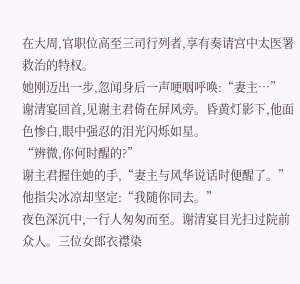在大周,官职位高至三司行列者,享有奏请宫中太医署救治的特权。
她刚迈出一步,忽闻身后一声哽咽呼唤:“妻主…”
谢清宴回首,见谢主君倚在屏风旁。昏黄灯影下,他面色惨白,眼中强忍的泪光闪烁如星。
“辨微,你何时醒的?”
谢主君握住她的手,“妻主与风华说话时便醒了。”
他指尖冰凉却坚定:“我随你同去。”
夜色深沉中,一行人匆匆而至。谢清宴目光扫过院前众人。三位女郎衣襟染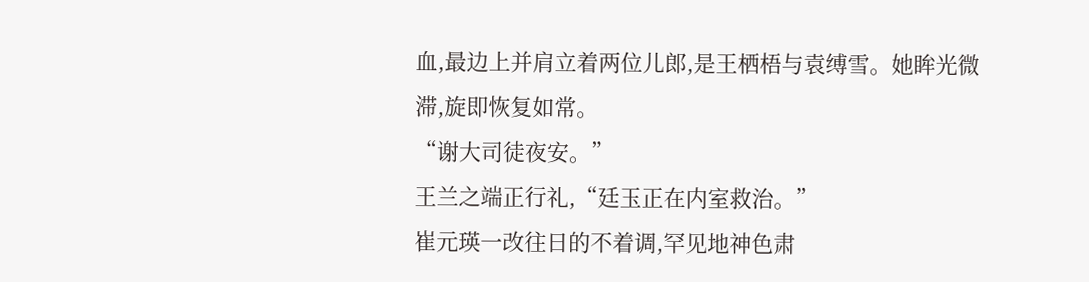血,最边上并肩立着两位儿郎,是王栖梧与袁缚雪。她眸光微滞,旋即恢复如常。
“谢大司徒夜安。”
王兰之端正行礼,“廷玉正在内室救治。”
崔元瑛一改往日的不着调,罕见地神色肃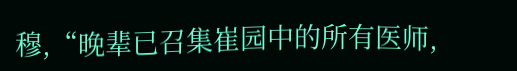穆,“晚辈已召集崔园中的所有医师,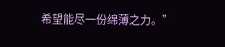希望能尽一份绵薄之力。”